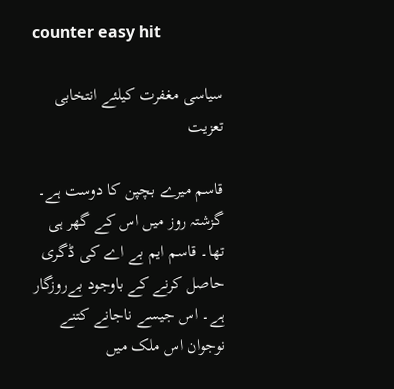counter easy hit

سیاسی مغفرت کیلئے انتخابی تعزیت

قاسم میرے بچپن کا دوست ہے۔ گزشتہ روز میں اس کے گھر ہی تھا۔ قاسم ایم بے اے کی ڈگری حاصل کرنے کے باوجود بےروزگار ہے۔ اس جیسے ناجانے کتنے نوجوان اس ملک میں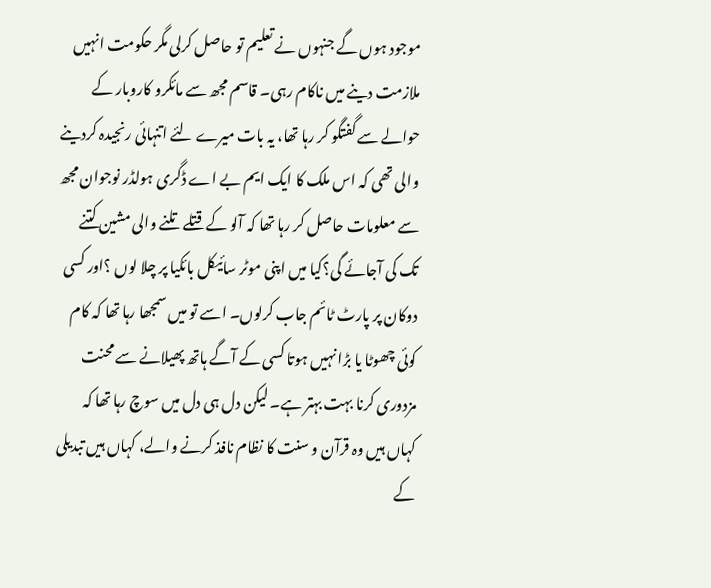موجود ہوں گے جنہوں نے تعلیم تو حاصل کرلی مگر حکومت انہیں ملازمت دینے میں ناکام رہی۔ قاسم مجھ سے مائکرو کاروبار کے حوالے سے گفتگو کر رہا تھا، یہ بات میرے لئے اتنہائی رنجیدہ کردینے والی تھی کہ اس ملک کا ایک ایم بے اے ڈگری ہولڈر نوجوان مجھ سے معلومات حاصل کر رہا تھا کہ آلو کے قتلے تلنے والی مشین کتنے تک کی آجائے گی؟کیا میں اپنی موٹر سائیکل بائکیا پر چلا لوں ؟اور کسی دوکان پر پارٹ ٹائم جاب کرلوں۔ اسے تو میں سمجھا رہا تھا کہ کام کوئی چھوٹا یا بڑا نہیں ہوتا کسی کے آگے ہاتھ پھیلانے سے محنت مزدوری کرنا بہت بہتر ہے۔ لیکن دل ہی دل میں سوچ رہا تھا کہ کہاں ہیں وہ قرآن و سنت کا نظام نافذ کرنے والے، کہاں ہیں تبدیلی کے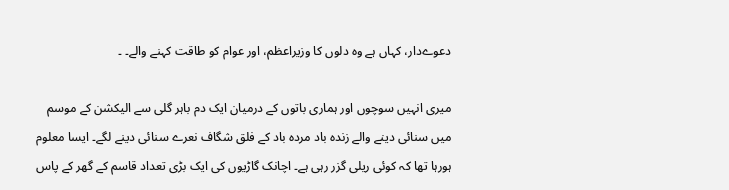دعوےدار، کہاں ہے وہ دلوں کا وزیراعظم، اور عوام کو طاقت کہنے والے۔ ۔

میری انہیں سوچوں اور ہماری باتوں کے درمیان ایک دم باہر گلی سے الیکشن کے موسم میں سنائی دینے والے زندہ باد مردہ باد کے فلق شگاف نعرے سنائی دینے لگے۔ ایسا معلوم ہورہا تھا کہ کوئی ریلی گزر رہی ہے۔ اچانک گاڑیوں کی ایک بڑی تعداد قاسم کے گھر کے پاس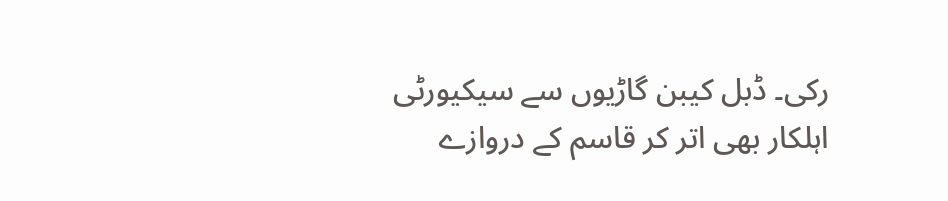رکی۔ ڈبل کیبن گاڑیوں سے سیکیورٹی اہلکار بھی اتر کر قاسم کے دروازے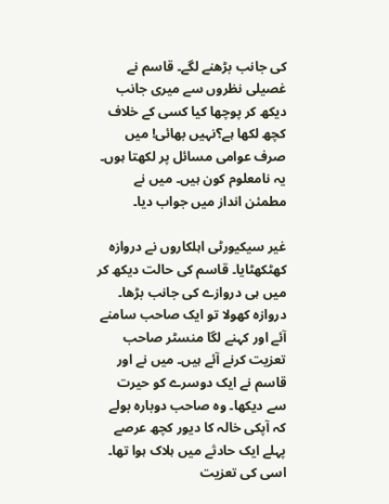کی جانب بڑھنے لگے۔ قاسم نے غصیلی نظروں سے میری جانب دیکھ کر پوچھا کیا کسی کے خلاف کچھ لکھا ہے؟نہیں بھائی! میں صرف عوامی مسائل پر لکھتا ہوں۔ یہ نامعلوم کون ہیں۔ میں نے مطمئن انداز میں جواب دیا۔

غیر سیکیورٹی اہلکاروں نے دروازہ کھٹکھٹایا۔ قاسم کی حالت دیکھ کر میں ہی دروازے کی جانب بڑھا۔ دروازہ کھولا تو ایک صاحب سامنے آئے اور کہنے لگا منسٹر صاحب تعزیت کرنے آئے ہیں۔ میں نے اور قاسم نے ایک دوسرے کو حیرت سے دیکھا۔ وہ صاحب دوبارہ بولے کہ آپکی خالہ کا دیور کچھ عرصے پہلے ایک حادثے میں ہلاک ہوا تھا۔ اسی کی تعزیت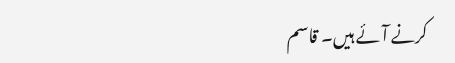کرنے آئے ہیں۔ قاسم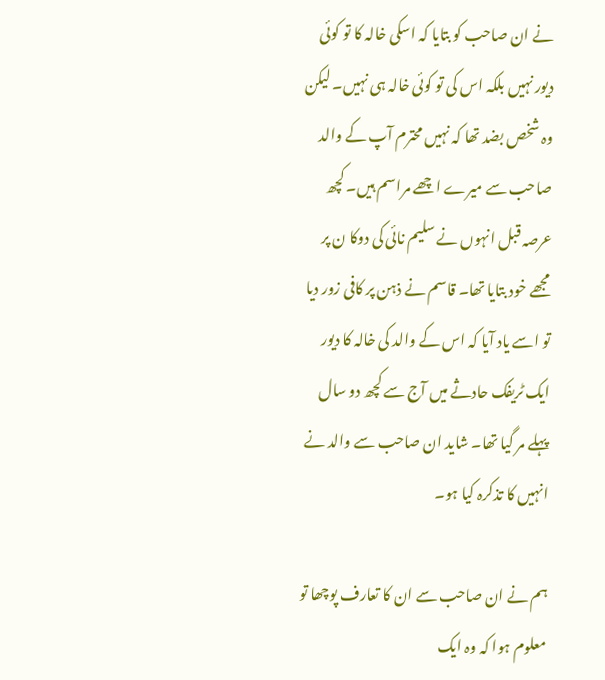نے ان صاحب کو بتایا کہ اسکی خالہ کا تو کوئی دیور نہیں بلکہ اس کی تو کوئی خالہ ہی نہیں۔ لیکن وہ شخص بضد تھا کہ نہیں محترم آپ کے والد صاحب سے میرے اچھے مراسم ہیں۔ کچھ عرصہ قبل انہوں نے سلیم نائی کی دوکا ن پر مجھے خود بتایا تھا۔ قاسم نے ذہن پر کافی زور دیا تو اسے یاد آیا کہ اس کے والد کی خالہ کا دیور ایک ٹریفک حادثے میں آج سے کچھ دو سال پہلے مر گیا تھا۔ شاید ان صاحب سے والد نے انہیں کا تذکرہ کیا ہو۔

ہم نے ان صاحب سے ان کا تعارف پوچھا تو معلوم ہوا کہ وہ ایک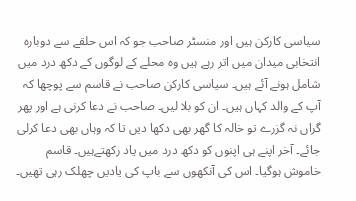سیاسی کارکن ہیں اور منسٹر صاحب جو کہ اس حلقے سے دوبارہ انتخابی میدان میں اتر رہے ہیں وہ محلے کے لوگوں کے دکھ درد میں شامل ہونے آئے ہیں۔ سیاسی کارکن صاحب نے قاسم سے پوچھا کہ آپ کے والد کہاں ہیں۔ ان کو بلا لیں۔ صاحب نے دعا کرنی ہے اور پھر گراں نہ گزرے تو خالہ کا گھر بھی دکھا دیں تا کہ وہاں بھی دعا کرلی جائے۔ آخر اپنے ہی اپنوں کو دکھ درد میں یاد رکھتےہیں۔ قاسم خاموش ہوگیا۔ اس کی آنکھوں سے باپ کی یادیں چھلک رہی تھیں۔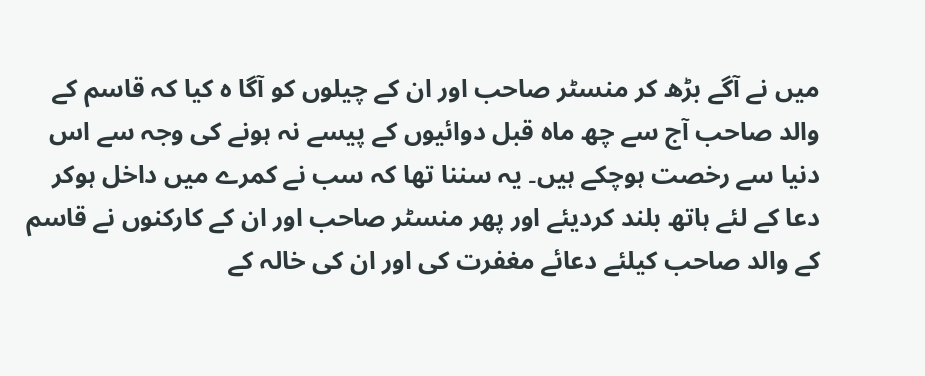میں نے آگے بڑھ کر منسٹر صاحب اور ان کے چیلوں کو آگا ہ کیا کہ قاسم کے والد صاحب آج سے چھ ماہ قبل دوائیوں کے پیسے نہ ہونے کی وجہ سے اس دنیا سے رخصت ہوچکے ہیں۔ یہ سننا تھا کہ سب نے کمرے میں داخل ہوکر دعا کے لئے ہاتھ بلند کردیئے اور پھر منسٹر صاحب اور ان کے کارکنوں نے قاسم کے والد صاحب کیلئے دعائے مغفرت کی اور ان کی خالہ کے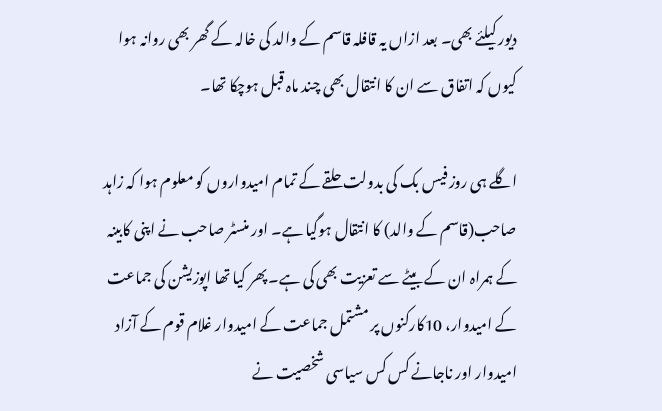دیور کیلئے بھی۔ بعد ازاں یہ قافلہ قاسم کے والد کی خالہ کے گھر بھی روانہ ہوا کیوں کہ اتفاق سے ان کا انتقال بھی چند ماہ قبل ہوچکا تھا۔

اگلے ہی روز فیس بک کی بدولت حلقے کے تمام امیدواروں کو معلوم ہوا کہ زاہد صاحب(قاسم کے والد) کا انتقال ہوگیا ہے۔ اور منسٹر صاحب نے اپنی کابینہ کے ہمراہ ان کے بیٹے سے تعزیت بھی کی ہے۔ پھر کیا تھا اپوزیشن کی جماعت کے امیدوار، 10کارکنوں پر مشتمل جماعت کے امیدوار غلام قوم کے آزاد امیدوار اور ناجانے کس کس سیاسی شخصیت نے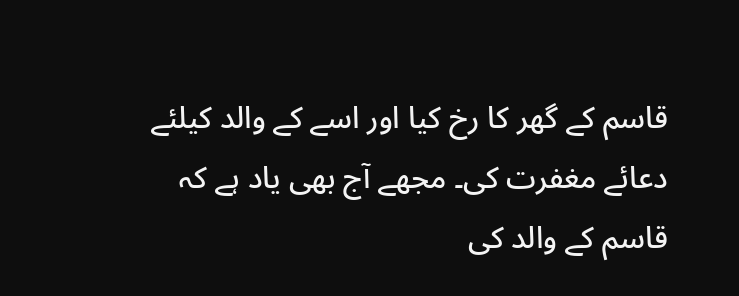قاسم کے گھر کا رخ کیا اور اسے کے والد کیلئے دعائے مغفرت کی۔ مجھے آج بھی یاد ہے کہ قاسم کے والد کی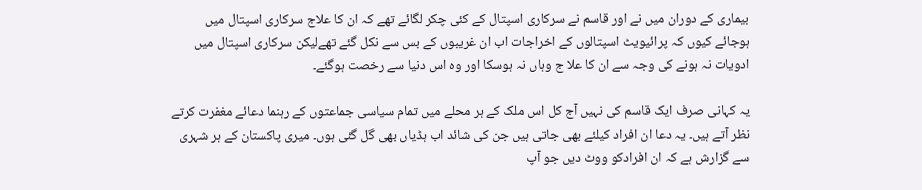بیماری کے دوران میں نے اور قاسم نے سرکاری اسپتال کے کئی چکر لگائے تھے کہ ان کا علاج سرکاری اسپتال میں ہوجائے کیوں کہ پرائیویٹ اسپتالوں کے اخراجات اب ان غریبوں کے بس سے نکل گئے تھےلیکن سرکاری اسپتال میں ادویات نہ ہونے کی وجہ سے ان کا علا ج وہاں نہ ہوسکا اور وہ اس دنیا سے رخصت ہوگئے۔

یہ کہانی صرف ایک قاسم کی نہیں آج کل اس ملک کے ہر محلے میں تمام سیاسی جماعتوں کے رہنما دعائے مغفرت کرتے نظر آتے ہیں۔ یہ دعا ان افراد کیلئے بھی جاتی ہیں جن کی شائد اب ہڈیاں بھی گل گئی ہوں۔ میری پاکستان کے ہر شہری سے گزارش ہے کہ ان افرادکو ووٹ دیں جو آپ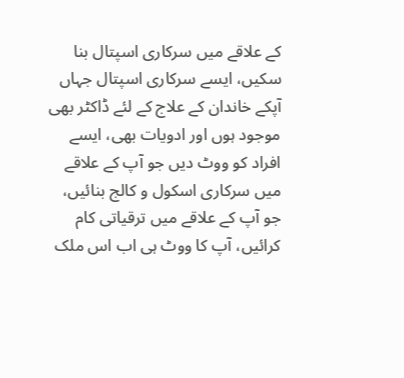کے علاقے میں سرکاری اسپتال بنا سکیں، ایسے سرکاری اسپتال جہاں آپکے خاندان کے علاج کے لئے ڈاکٹر بھی موجود ہوں اور ادویات بھی، ایسے افراد کو ووٹ دیں جو آپ کے علاقے میں سرکاری اسکول و کالج بنائیں، جو آپ کے علاقے میں ترقیاتی کام کرائیں، آپ کا ووٹ ہی اب اس ملک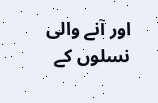اور آنے والی نسلوں کے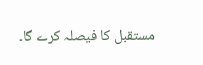مستقبل کا فیصلہ کرے گا۔